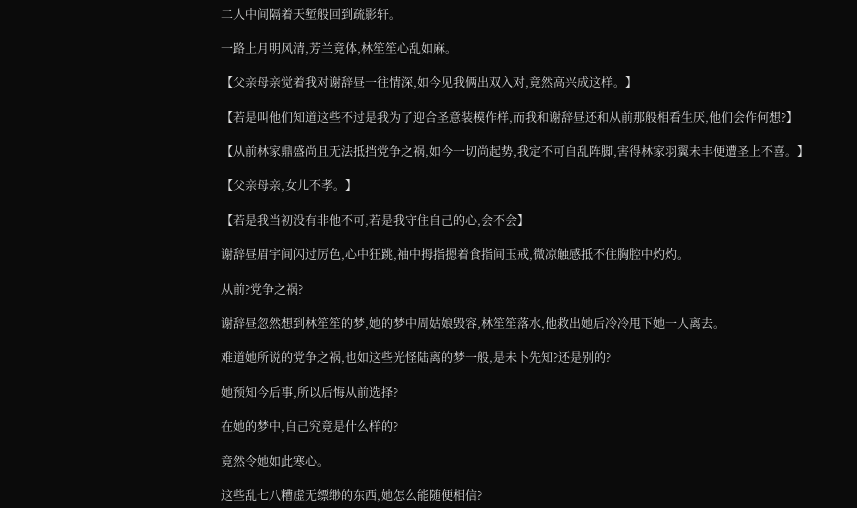二人中间隔着天堑般回到疏影轩。

一路上月明风清,芳兰竟体,林笙笙心乱如麻。

【父亲母亲觉着我对谢辞昼一往情深,如今见我俩出双入对,竟然高兴成这样。】

【若是叫他们知道这些不过是我为了迎合圣意装模作样,而我和谢辞昼还和从前那般相看生厌,他们会作何想?】

【从前林家鼎盛尚且无法抵挡党争之祸,如今一切尚起势,我定不可自乱阵脚,害得林家羽翼未丰便遭圣上不喜。】

【父亲母亲,女儿不孝。】

【若是我当初没有非他不可,若是我守住自己的心,会不会】

谢辞昼眉宇间闪过厉色,心中狂跳,袖中拇指摁着食指间玉戒,微凉触感抵不住胸腔中灼灼。

从前?党争之祸?

谢辞昼忽然想到林笙笙的梦,她的梦中周姑娘毁容,林笙笙落水,他救出她后冷冷甩下她一人离去。

难道她所说的党争之祸,也如这些光怪陆离的梦一般,是未卜先知?还是别的?

她预知今后事,所以后悔从前选择?

在她的梦中,自己究竟是什么样的?

竟然令她如此寒心。

这些乱七八糟虚无缥缈的东西,她怎么能随便相信?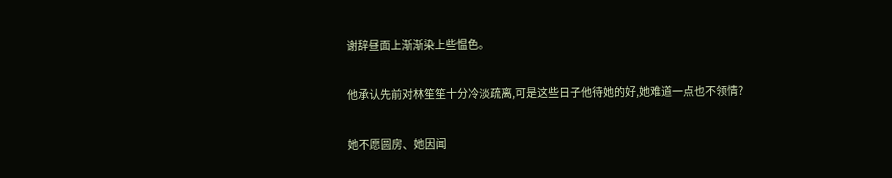谢辞昼面上渐渐染上些愠色。

他承认先前对林笙笙十分冷淡疏离,可是这些日子他待她的好,她难道一点也不领情?

她不愿圆房、她因闻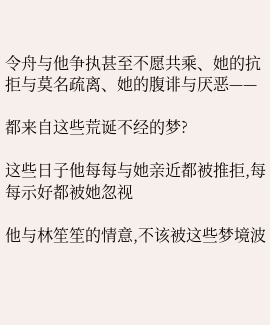令舟与他争执甚至不愿共乘、她的抗拒与莫名疏离、她的腹诽与厌恶——

都来自这些荒诞不经的梦?

这些日子他每每与她亲近都被推拒,每每示好都被她忽视

他与林笙笙的情意,不该被这些梦境波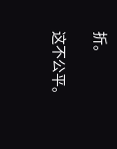折。

这不公平。